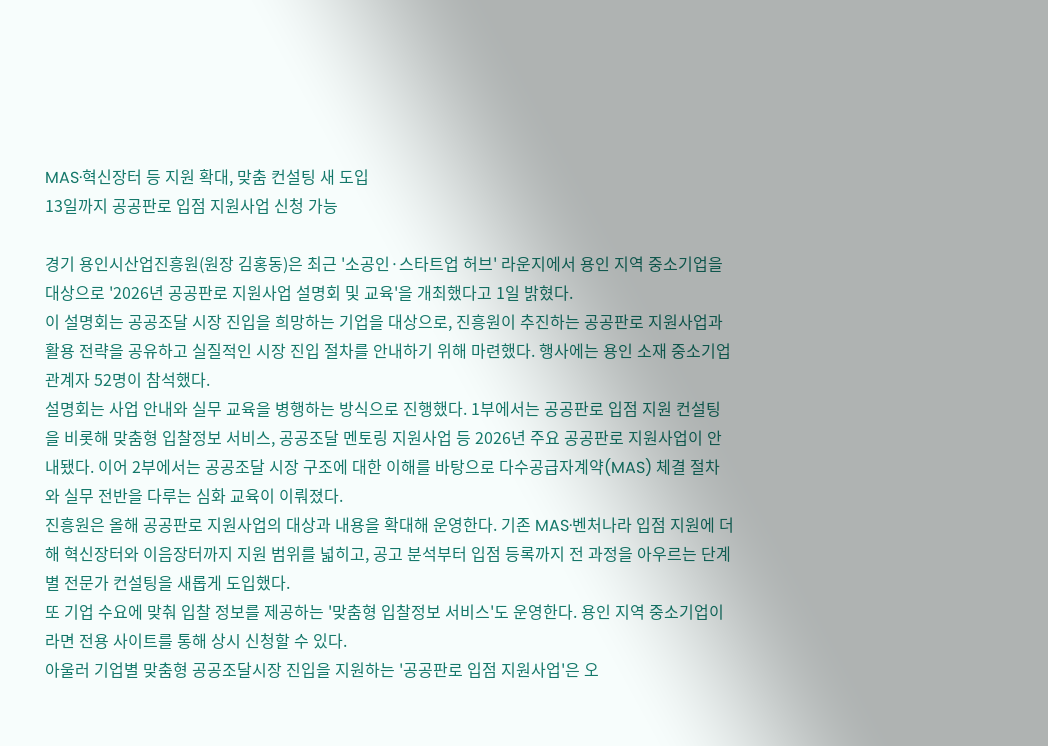MAS·혁신장터 등 지원 확대, 맞춤 컨설팅 새 도입
13일까지 공공판로 입점 지원사업 신청 가능

경기 용인시산업진흥원(원장 김홍동)은 최근 '소공인·스타트업 허브' 라운지에서 용인 지역 중소기업을 대상으로 '2026년 공공판로 지원사업 설명회 및 교육'을 개최했다고 1일 밝혔다.
이 설명회는 공공조달 시장 진입을 희망하는 기업을 대상으로, 진흥원이 추진하는 공공판로 지원사업과 활용 전략을 공유하고 실질적인 시장 진입 절차를 안내하기 위해 마련했다. 행사에는 용인 소재 중소기업 관계자 52명이 참석했다.
설명회는 사업 안내와 실무 교육을 병행하는 방식으로 진행했다. 1부에서는 공공판로 입점 지원 컨설팅을 비롯해 맞춤형 입찰정보 서비스, 공공조달 멘토링 지원사업 등 2026년 주요 공공판로 지원사업이 안내됐다. 이어 2부에서는 공공조달 시장 구조에 대한 이해를 바탕으로 다수공급자계약(MAS) 체결 절차와 실무 전반을 다루는 심화 교육이 이뤄졌다.
진흥원은 올해 공공판로 지원사업의 대상과 내용을 확대해 운영한다. 기존 MAS·벤처나라 입점 지원에 더해 혁신장터와 이음장터까지 지원 범위를 넓히고, 공고 분석부터 입점 등록까지 전 과정을 아우르는 단계별 전문가 컨설팅을 새롭게 도입했다.
또 기업 수요에 맞춰 입찰 정보를 제공하는 '맞춤형 입찰정보 서비스'도 운영한다. 용인 지역 중소기업이라면 전용 사이트를 통해 상시 신청할 수 있다.
아울러 기업별 맞춤형 공공조달시장 진입을 지원하는 '공공판로 입점 지원사업'은 오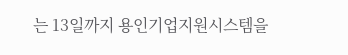는 13일까지 용인기업지원시스템을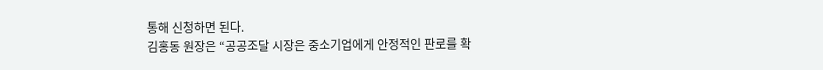통해 신청하면 된다.
김홍동 원장은 “공공조달 시장은 중소기업에게 안정적인 판로를 확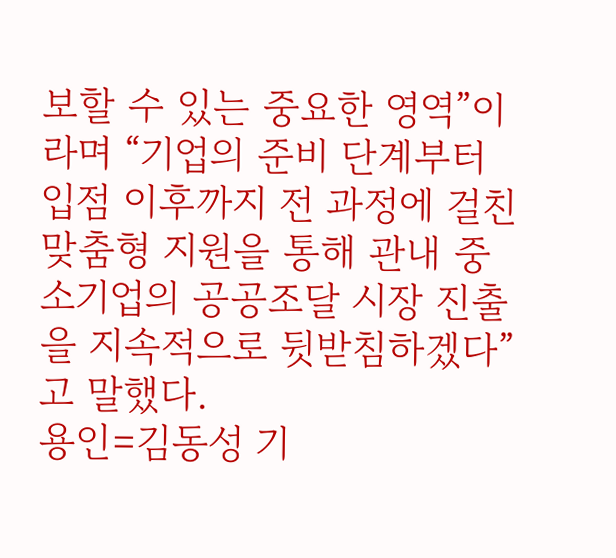보할 수 있는 중요한 영역”이라며 “기업의 준비 단계부터 입점 이후까지 전 과정에 걸친 맞춤형 지원을 통해 관내 중소기업의 공공조달 시장 진출을 지속적으로 뒷받침하겠다”고 말했다.
용인=김동성 기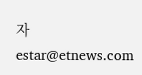자 estar@etnews.com